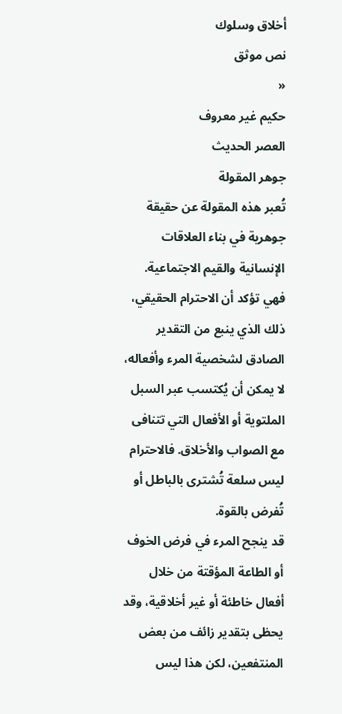أخلاق وسلوك
نص موثق
«
حكيم غير معروف
العصر الحديث
جوهر المقولة
تُعبر هذه المقولة عن حقيقة جوهرية في بناء العلاقات الإنسانية والقيم الاجتماعية. فهي تؤكد أن الاحترام الحقيقي، ذلك الذي ينبع من التقدير الصادق لشخصية المرء وأفعاله، لا يمكن أن يُكتسب عبر السبل الملتوية أو الأفعال التي تتنافى مع الصواب والأخلاق. فالاحترام ليس سلعة تُشترى بالباطل أو تُفرض بالقوة.
قد ينجح المرء في فرض الخوف أو الطاعة المؤقتة من خلال أفعال خاطئة أو غير أخلاقية، وقد يحظى بتقدير زائف من بعض المنتفعين، لكن هذا ليس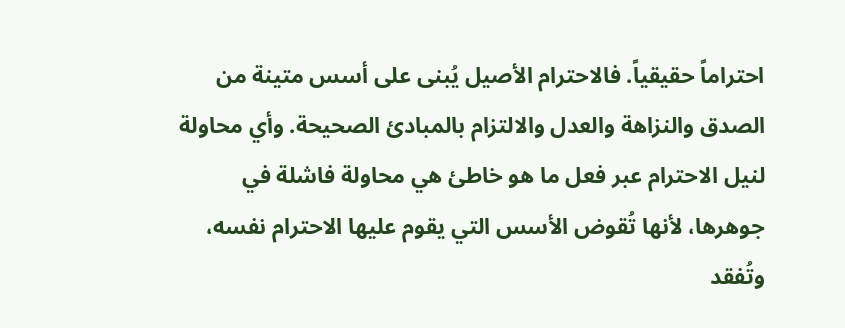احتراماً حقيقياً. فالاحترام الأصيل يُبنى على أسس متينة من الصدق والنزاهة والعدل والالتزام بالمبادئ الصحيحة. وأي محاولة لنيل الاحترام عبر فعل ما هو خاطئ هي محاولة فاشلة في جوهرها، لأنها تُقوض الأسس التي يقوم عليها الاحترام نفسه، وتُفقد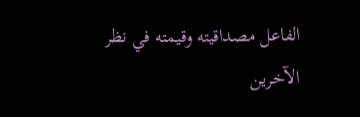الفاعل مصداقيته وقيمته في نظر الآخرين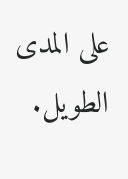على المدى الطويل.